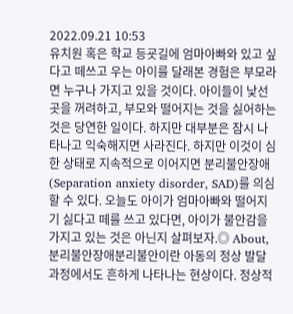2022.09.21 10:53
유치원 혹은 학교 등굣길에 엄마아빠와 있고 싶다고 떼쓰고 우는 아이를 달래본 경험은 부모라면 누구나 가지고 있을 것이다. 아이들이 낯선 곳을 꺼려하고, 부모와 떨어지는 것을 싫어하는 것은 당연한 일이다. 하지만 대부분은 잠시 나타나고 익숙해지면 사라진다. 하지만 이것이 심한 상태로 지속적으로 이어지면 분리불안장애(Separation anxiety disorder, SAD)를 의심할 수 있다. 오늘도 아이가 엄마아빠와 떨어지기 싫다고 떼를 쓰고 있다면, 아이가 불안감을 가지고 있는 것은 아닌지 살펴보자.◎ About, 분리불안장애분리불안이란 아동의 정상 발달 과정에서도 흔하게 나타나는 현상이다. 정상적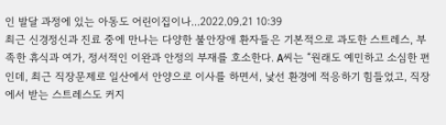인 발달 과정에 있는 아동도 어린이집이나...2022.09.21 10:39
최근 신경정신과 진료 중에 만나는 다양한 불안장애 환자들은 기본적으로 과도한 스트레스, 부족한 휴식과 여가, 정서적인 이완과 안정의 부재를 호소한다. A씨는 “원래도 예민하고 소심한 편인데, 최근 직장문제로 일산에서 안양으로 이사를 하면서, 낯선 환경에 적응하기 힘들었고, 직장에서 받는 스트레스도 커지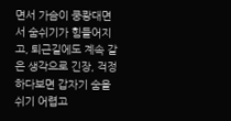면서 가슴이 쿵쾅대면서 숨쉬기가 힘들어지고, 퇴근길에도 계속 같은 생각으로 긴장, 걱정하다보면 갑자기 숨을 쉬기 어렵고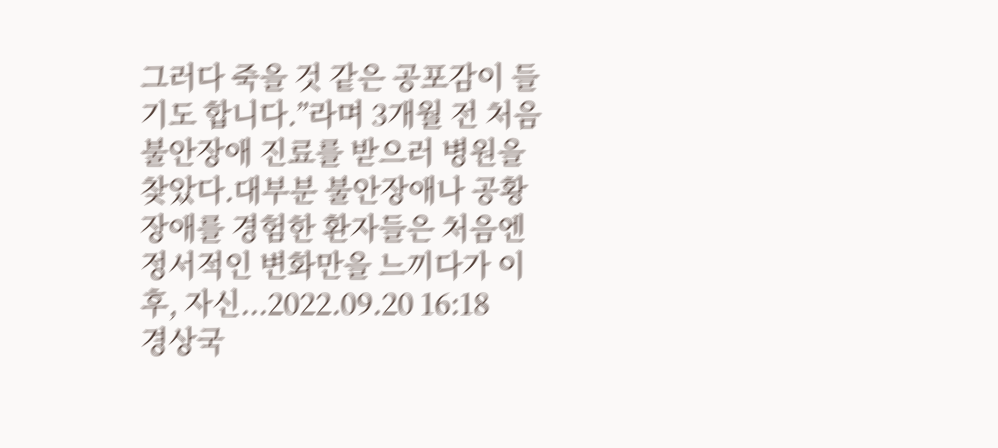그러다 죽을 것 같은 공포감이 들기도 합니다.”라며 3개월 전 처음 불안장애 진료를 받으러 병원을 찾았다.대부분 불안장애나 공황장애를 경험한 환자들은 처음엔 정서적인 변화만을 느끼다가 이후, 자신...2022.09.20 16:18
경상국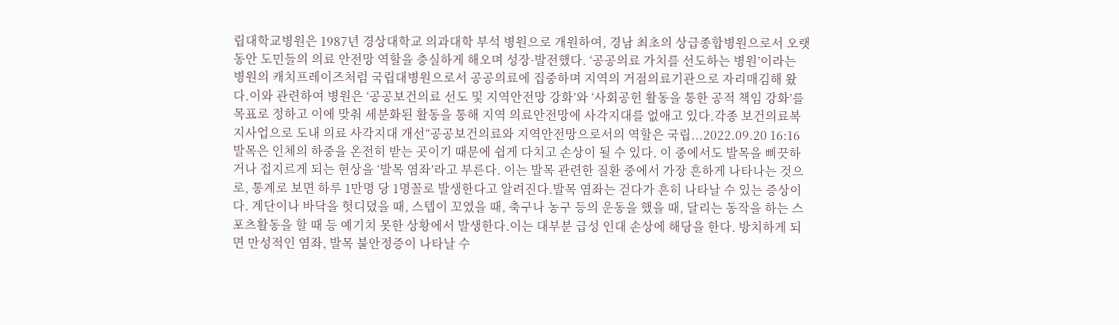립대학교병원은 1987년 경상대학교 의과대학 부석 병원으로 개원하여, 경남 최초의 상급종합병원으로서 오랫동안 도민들의 의료 안전망 역할을 충실하게 해오며 성장·발전했다. ‘공공의료 가치를 선도하는 병원’이라는 병원의 캐치프레이즈처럼 국립대병원으로서 공공의료에 집중하며 지역의 거점의료기관으로 자리매김해 왔다.이와 관련하여 병원은 ‘공공보건의료 선도 및 지역안전망 강화’와 ‘사회공헌 활동을 통한 공적 책임 강화’를 목표로 정하고 이에 맞춰 세분화된 활동을 통해 지역 의료안전망에 사각지대를 없애고 있다.각종 보건의료복지사업으로 도내 의료 사각지대 개선“공공보건의료와 지역안전망으로서의 역할은 국립...2022.09.20 16:16
발목은 인체의 하중을 온전히 받는 곳이기 때문에 쉽게 다치고 손상이 될 수 있다. 이 중에서도 발목을 삐끗하거나 접지르게 되는 현상을 ‘발목 염좌’라고 부른다. 이는 발목 관련한 질환 중에서 가장 흔하게 나타나는 것으로, 통계로 보면 하루 1만명 당 1명꼴로 발생한다고 알려진다.발목 염좌는 걷다가 흔히 나타날 수 있는 증상이다. 계단이나 바닥을 헛디뎠을 때, 스텝이 꼬였을 때, 축구나 농구 등의 운동을 했을 때, 달리는 동작을 하는 스포츠활동을 할 때 등 예기치 못한 상황에서 발생한다.이는 대부분 급성 인대 손상에 해당을 한다. 방치하게 되면 만성적인 염좌, 발목 불안정증이 나타날 수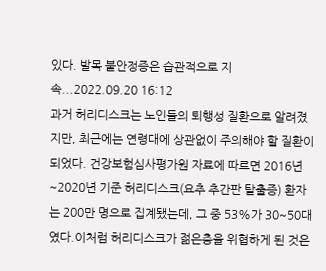있다. 발목 불안정증은 습관적으로 지속...2022.09.20 16:12
과거 허리디스크는 노인들의 퇴행성 질환으로 알려졌지만, 최근에는 연령대에 상관없이 주의해야 할 질환이 되었다. 건강보험심사평가원 자료에 따르면 2016년~2020년 기준 허리디스크(요추 추간판 탈출증) 환자는 200만 명으로 집계됐는데, 그 중 53%가 30~50대였다.이처럼 허리디스크가 젊은층을 위협하게 된 것은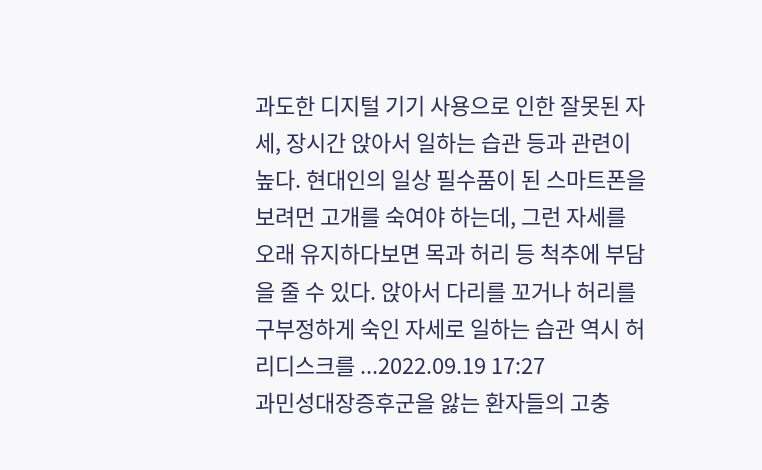과도한 디지털 기기 사용으로 인한 잘못된 자세, 장시간 앉아서 일하는 습관 등과 관련이 높다. 현대인의 일상 필수품이 된 스마트폰을 보려먼 고개를 숙여야 하는데, 그런 자세를 오래 유지하다보면 목과 허리 등 척추에 부담을 줄 수 있다. 앉아서 다리를 꼬거나 허리를 구부정하게 숙인 자세로 일하는 습관 역시 허리디스크를 ...2022.09.19 17:27
과민성대장증후군을 앓는 환자들의 고충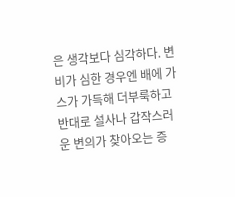은 생각보다 심각하다. 변비가 심한 경우엔 배에 가스가 가득해 더부룩하고 반대로 설사나 갑작스러운 변의가 찾아오는 증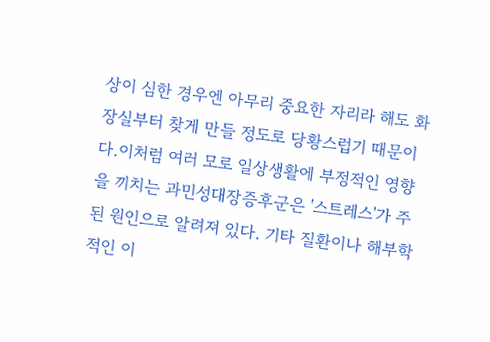상이 심한 경우엔 아무리 중요한 자리라 해도 화장실부터 찾게 만들 정도로 당황스럽기 때문이다.이처럼 여러 모로 일상생활에 부정적인 영향을 끼치는 과민성대장증후군은 '스트레스'가 주된 원인으로 알려져 있다. 기타 질환이나 해부학적인 이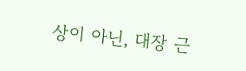상이 아닌, 대장 근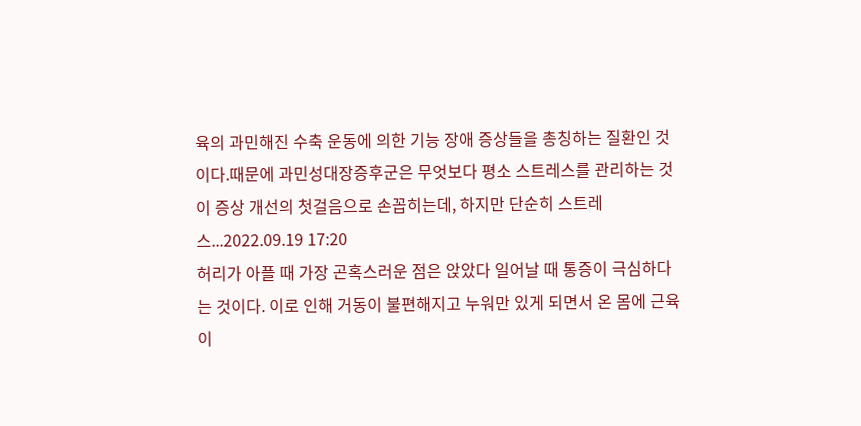육의 과민해진 수축 운동에 의한 기능 장애 증상들을 총칭하는 질환인 것이다.때문에 과민성대장증후군은 무엇보다 평소 스트레스를 관리하는 것이 증상 개선의 첫걸음으로 손꼽히는데, 하지만 단순히 스트레스...2022.09.19 17:20
허리가 아플 때 가장 곤혹스러운 점은 앉았다 일어날 때 통증이 극심하다는 것이다. 이로 인해 거동이 불편해지고 누워만 있게 되면서 온 몸에 근육이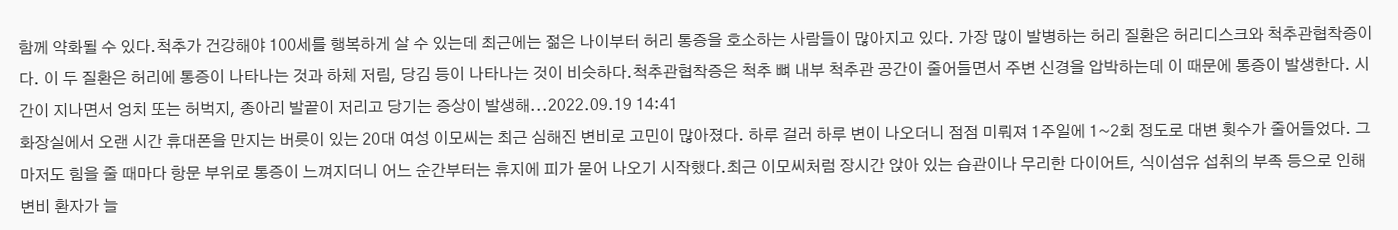함께 약화될 수 있다.척추가 건강해야 100세를 행복하게 살 수 있는데 최근에는 젊은 나이부터 허리 통증을 호소하는 사람들이 많아지고 있다. 가장 많이 발병하는 허리 질환은 허리디스크와 척추관협착증이다. 이 두 질환은 허리에 통증이 나타나는 것과 하체 저림, 당김 등이 나타나는 것이 비슷하다.척추관협착증은 척추 뼈 내부 척추관 공간이 줄어들면서 주변 신경을 압박하는데 이 때문에 통증이 발생한다. 시간이 지나면서 엉치 또는 허벅지, 종아리 발끝이 저리고 당기는 증상이 발생해...2022.09.19 14:41
화장실에서 오랜 시간 휴대폰을 만지는 버릇이 있는 20대 여성 이모씨는 최근 심해진 변비로 고민이 많아졌다. 하루 걸러 하루 변이 나오더니 점점 미뤄져 1주일에 1~2회 정도로 대변 횟수가 줄어들었다. 그마저도 힘을 줄 때마다 항문 부위로 통증이 느껴지더니 어느 순간부터는 휴지에 피가 묻어 나오기 시작했다.최근 이모씨처럼 장시간 앉아 있는 습관이나 무리한 다이어트, 식이섬유 섭취의 부족 등으로 인해 변비 환자가 늘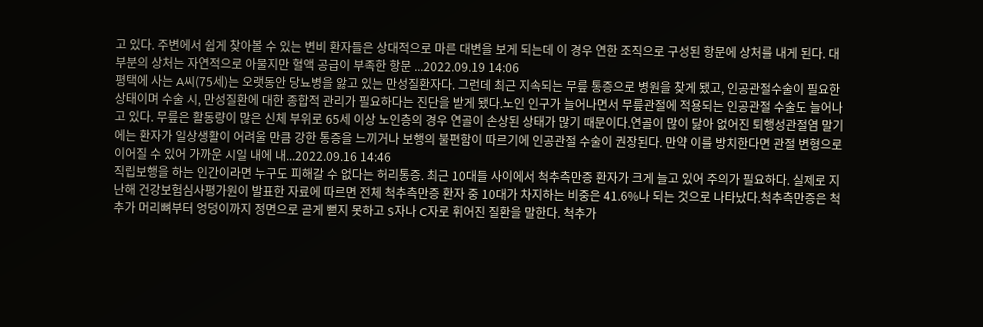고 있다. 주변에서 쉽게 찾아볼 수 있는 변비 환자들은 상대적으로 마른 대변을 보게 되는데 이 경우 연한 조직으로 구성된 항문에 상처를 내게 된다. 대부분의 상처는 자연적으로 아물지만 혈액 공급이 부족한 항문 ...2022.09.19 14:06
평택에 사는 A씨(75세)는 오랫동안 당뇨병을 앓고 있는 만성질환자다. 그런데 최근 지속되는 무릎 통증으로 병원을 찾게 됐고, 인공관절수술이 필요한 상태이며 수술 시, 만성질환에 대한 종합적 관리가 필요하다는 진단을 받게 됐다.노인 인구가 늘어나면서 무릎관절에 적용되는 인공관절 수술도 늘어나고 있다. 무릎은 활동량이 많은 신체 부위로 65세 이상 노인층의 경우 연골이 손상된 상태가 많기 때문이다.연골이 많이 닳아 없어진 퇴행성관절염 말기에는 환자가 일상생활이 어려울 만큼 강한 통증을 느끼거나 보행의 불편함이 따르기에 인공관절 수술이 권장된다. 만약 이를 방치한다면 관절 변형으로 이어질 수 있어 가까운 시일 내에 내...2022.09.16 14:46
직립보행을 하는 인간이라면 누구도 피해갈 수 없다는 허리통증. 최근 10대들 사이에서 척추측만증 환자가 크게 늘고 있어 주의가 필요하다. 실제로 지난해 건강보험심사평가원이 발표한 자료에 따르면 전체 척추측만증 환자 중 10대가 차지하는 비중은 41.6%나 되는 것으로 나타났다.척추측만증은 척추가 머리뼈부터 엉덩이까지 정면으로 곧게 뻗지 못하고 S자나 C자로 휘어진 질환을 말한다. 척추가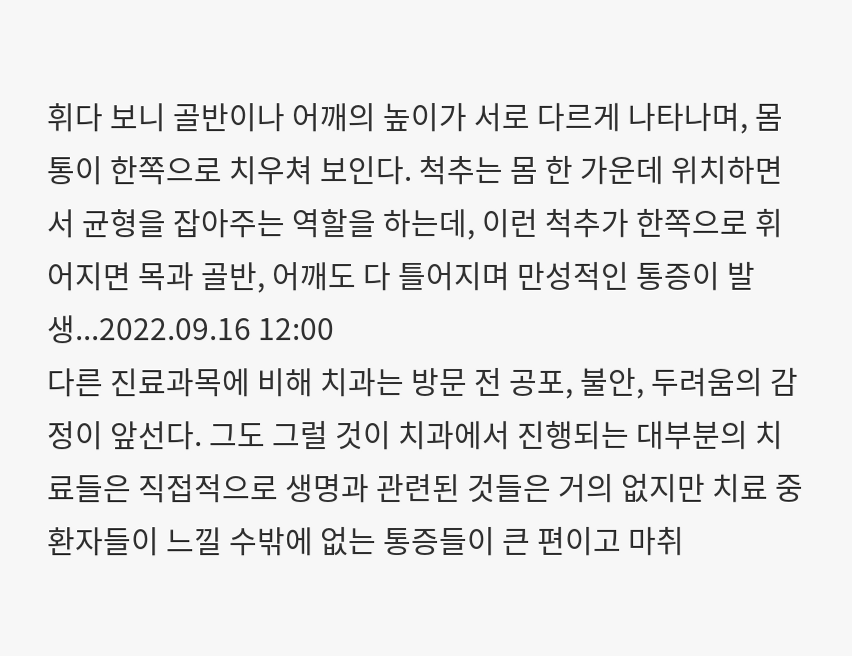휘다 보니 골반이나 어깨의 높이가 서로 다르게 나타나며, 몸통이 한쪽으로 치우쳐 보인다. 척추는 몸 한 가운데 위치하면서 균형을 잡아주는 역할을 하는데, 이런 척추가 한쪽으로 휘어지면 목과 골반, 어깨도 다 틀어지며 만성적인 통증이 발생...2022.09.16 12:00
다른 진료과목에 비해 치과는 방문 전 공포, 불안, 두려움의 감정이 앞선다. 그도 그럴 것이 치과에서 진행되는 대부분의 치료들은 직접적으로 생명과 관련된 것들은 거의 없지만 치료 중 환자들이 느낄 수밖에 없는 통증들이 큰 편이고 마취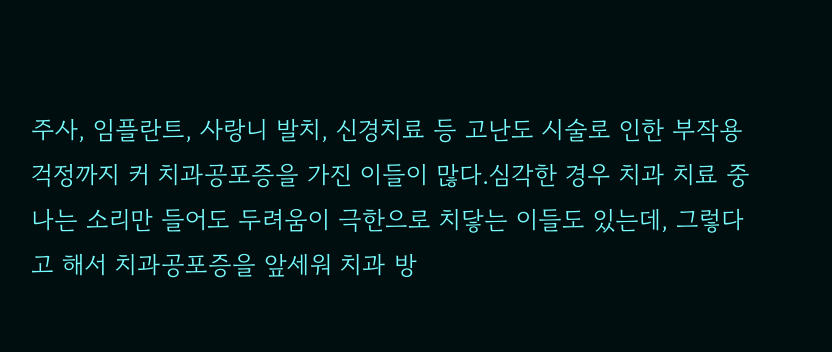주사, 임플란트, 사랑니 발치, 신경치료 등 고난도 시술로 인한 부작용 걱정까지 커 치과공포증을 가진 이들이 많다.심각한 경우 치과 치료 중 나는 소리만 들어도 두려움이 극한으로 치닿는 이들도 있는데, 그렇다고 해서 치과공포증을 앞세워 치과 방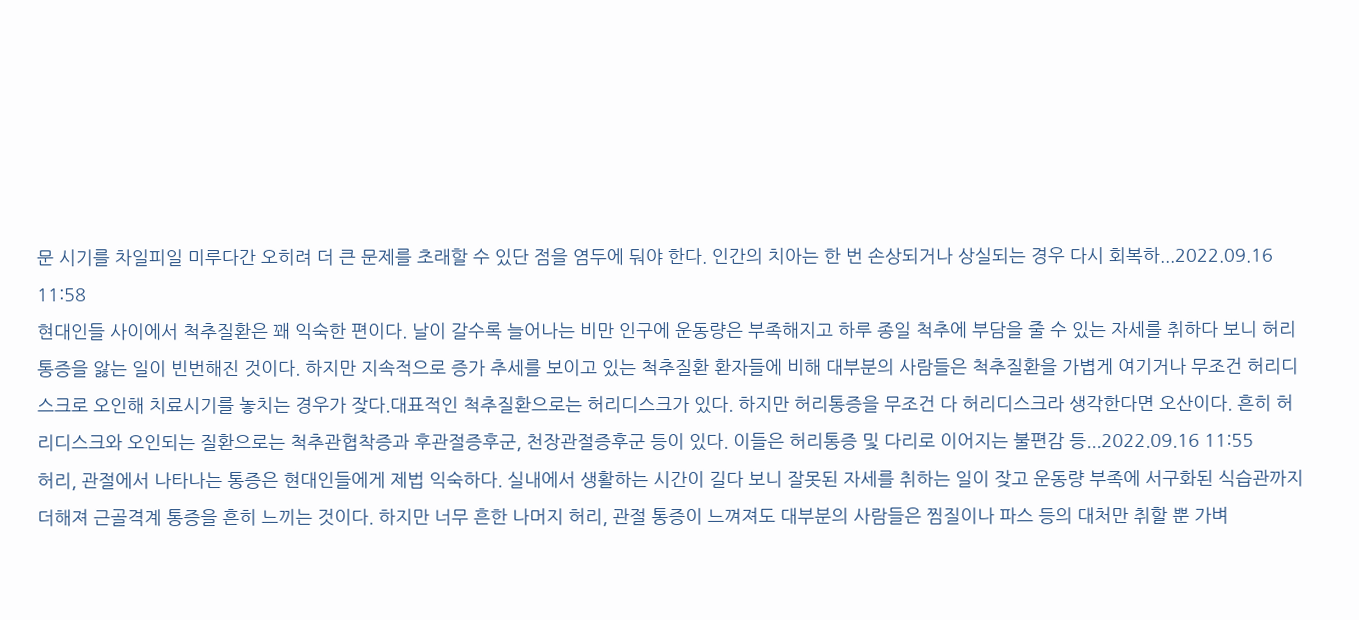문 시기를 차일피일 미루다간 오히려 더 큰 문제를 초래할 수 있단 점을 염두에 둬야 한다. 인간의 치아는 한 번 손상되거나 상실되는 경우 다시 회복하...2022.09.16 11:58
현대인들 사이에서 척추질환은 꽤 익숙한 편이다. 날이 갈수록 늘어나는 비만 인구에 운동량은 부족해지고 하루 종일 척추에 부담을 줄 수 있는 자세를 취하다 보니 허리통증을 앓는 일이 빈번해진 것이다. 하지만 지속적으로 증가 추세를 보이고 있는 척추질환 환자들에 비해 대부분의 사람들은 척추질환을 가볍게 여기거나 무조건 허리디스크로 오인해 치료시기를 놓치는 경우가 잦다.대표적인 척추질환으로는 허리디스크가 있다. 하지만 허리통증을 무조건 다 허리디스크라 생각한다면 오산이다. 흔히 허리디스크와 오인되는 질환으로는 척추관협착증과 후관절증후군, 천장관절증후군 등이 있다. 이들은 허리통증 및 다리로 이어지는 불편감 등...2022.09.16 11:55
허리, 관절에서 나타나는 통증은 현대인들에게 제법 익숙하다. 실내에서 생활하는 시간이 길다 보니 잘못된 자세를 취하는 일이 잦고 운동량 부족에 서구화된 식습관까지 더해져 근골격계 통증을 흔히 느끼는 것이다. 하지만 너무 흔한 나머지 허리, 관절 통증이 느껴져도 대부분의 사람들은 찜질이나 파스 등의 대처만 취할 뿐 가벼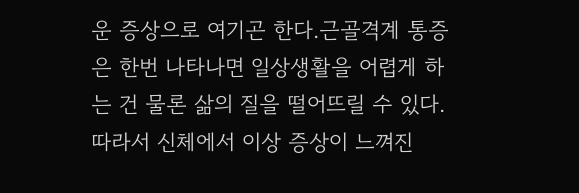운 증상으로 여기곤 한다.근골격계 통증은 한번 나타나면 일상생활을 어렵게 하는 건 물론 삶의 질을 떨어뜨릴 수 있다. 따라서 신체에서 이상 증상이 느껴진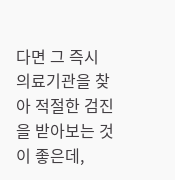다면 그 즉시 의료기관을 찾아 적절한 검진을 받아보는 것이 좋은데,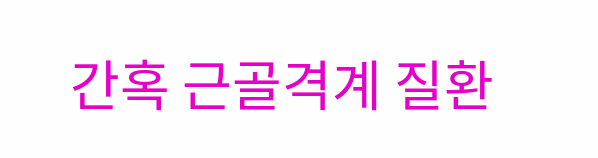간혹 근골격계 질환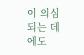이 의심되는 데에도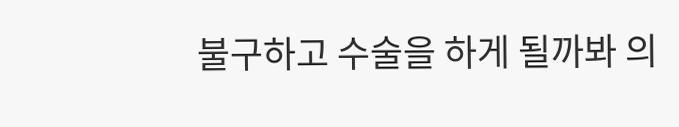불구하고 수술을 하게 될까봐 의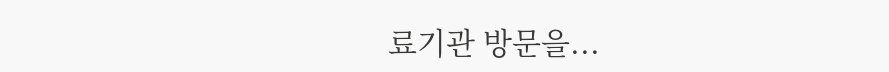료기관 방문을...